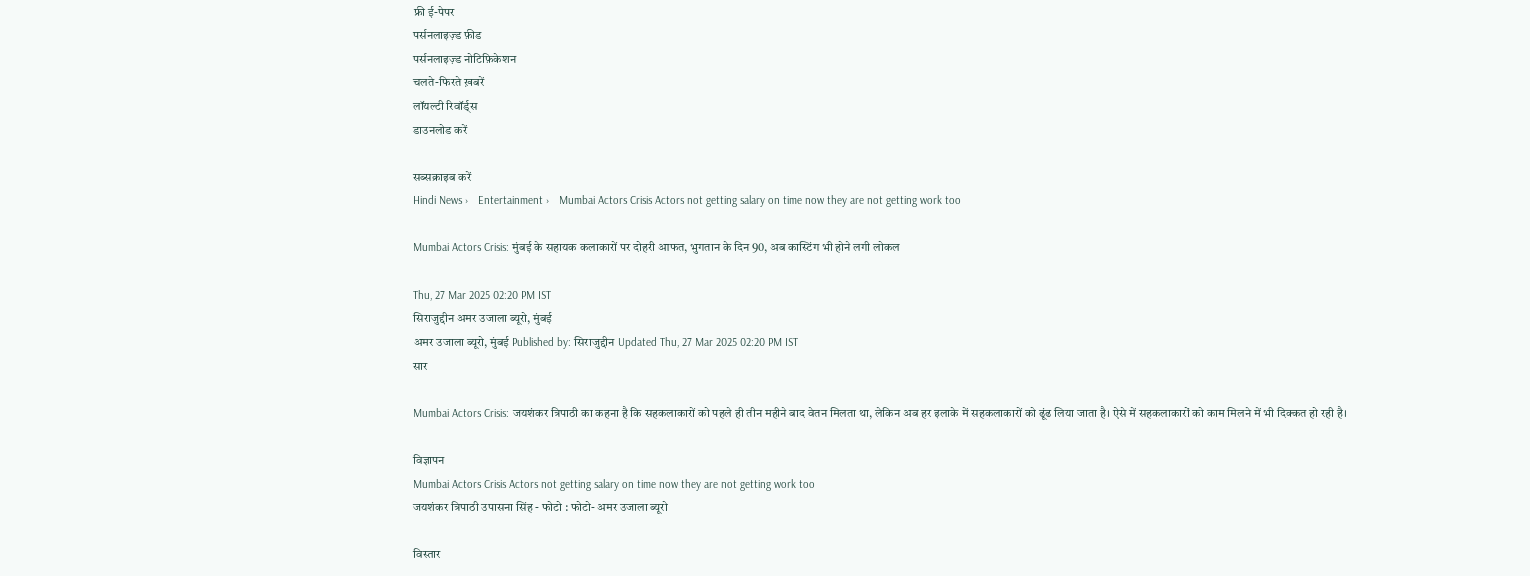फ्री ई-पेपर
पर्सनलाइज़्ड फ़ीड
पर्सनलाइज़्ड नोटिफ़िकेशन
चलते-फिरते ख़बरें
लॉयल्टी रिवॉर्ड्स
डाउनलोड करें

सब्सक्राइब करें
Hindi News ›   Entertainment ›   Mumbai Actors Crisis Actors not getting salary on time now they are not getting work too

Mumbai Actors Crisis: मुंबई के सहायक कलाकारों पर दोहरी आफत, भुगतान के दिन 90, अब कास्टिंग भी होने लगी लोकल

Thu, 27 Mar 2025 02:20 PM IST
सिराजुद्दीन अमर उजाला ब्यूरो, मुंबई
अमर उजाला ब्यूरो, मुंबई Published by: सिराजुद्दीन Updated Thu, 27 Mar 2025 02:20 PM IST
सार

Mumbai Actors Crisis: जयशंकर त्रिपाठी का कहना है कि सहकलाकारों को पहले ही तीन महीने बाद वेतन मिलता था, लेकिन अब हर इलाके में सहकलाकारों को ढूंढ लिया जाता है। ऐसे में सहकलाकारों को काम मिलने में भी दिक्कत हो रही है।

विज्ञापन
Mumbai Actors Crisis Actors not getting salary on time now they are not getting work too
जयशंकर त्रिपाठी उपासना सिंह - फोटो : फोटो- अमर उजाला ब्यूरो

विस्तार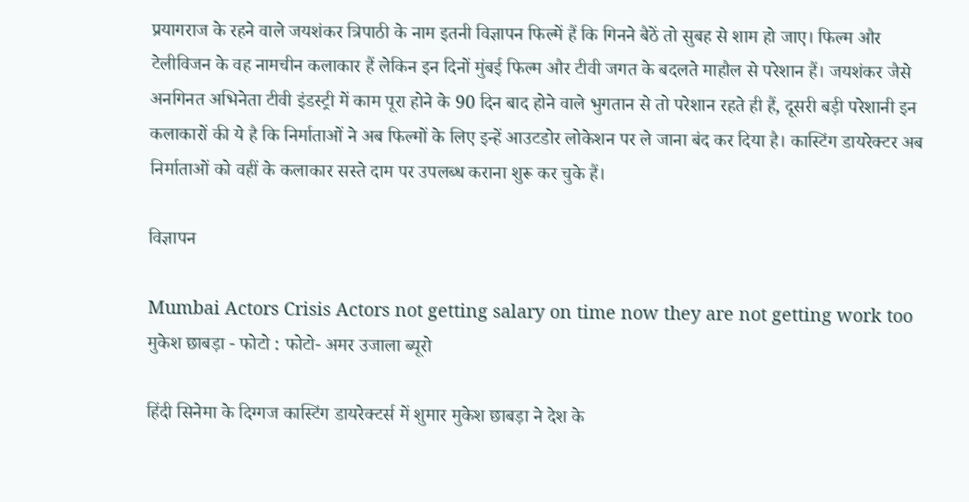प्रयागराज के रहने वाले जयशंकर त्रिपाठी के नाम इतनी विज्ञापन फिल्में हैं कि गिनने बैठें तो सुबह से शाम हो जाए। फिल्म और टेलीविजन के वह नामचीन कलाकार हैं लेकिन इन दिनों मुंबई फिल्म और टीवी जगत के बदलते माहौल से परेशान हैं। जयशंकर जैसे अनगिनत अभिनेता टीवी इंडस्ट्री में काम पूरा होने के 90 दिन बाद होने वाले भुगतान से तो परेशान रहते ही हैं, दूसरी बड़ी परेशानी इन कलाकारों की ये है कि निर्माताओं ने अब फिल्मों के लिए इन्हें आउटडोर लोकेशन पर ले जाना बंद कर दिया है। कास्टिंग डायरेक्टर अब निर्माताओं को वहीं के कलाकार सस्ते दाम पर उपलब्ध कराना शुरू कर चुके हैं।

विज्ञापन

Mumbai Actors Crisis Actors not getting salary on time now they are not getting work too
मुकेश छाबड़ा - फोटो : फोटो- अमर उजाला ब्यूरो

हिंदी सिनेमा के दिग्गज कास्टिंग डायरेक्टर्स में शुमार मुकेश छाबड़ा ने देश के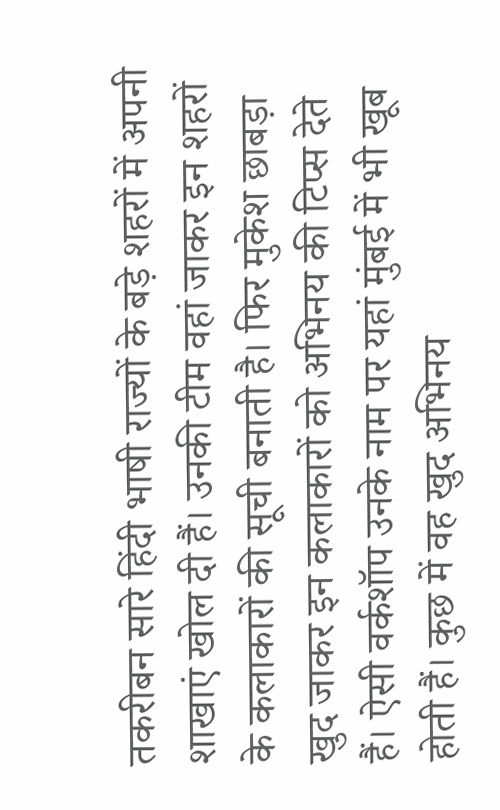तकरीबन सारे हिंदी भाषी राज्यों के बड़े शहरों में अपनी शाखाएं खोल दी हैं। उनकी टीम वहां जाकर इन शहरों के कलाकारों की सूची बनाती है। फिर मुकेश छाबड़ा खुद जाकर इन कलाकारों को अभिनय की टिप्स देते हैं। ऐसी वर्कशॉप उनके नाम पर यहां मुंबई में भी खूब होती हैं। कुछ में वह खुद अभिनय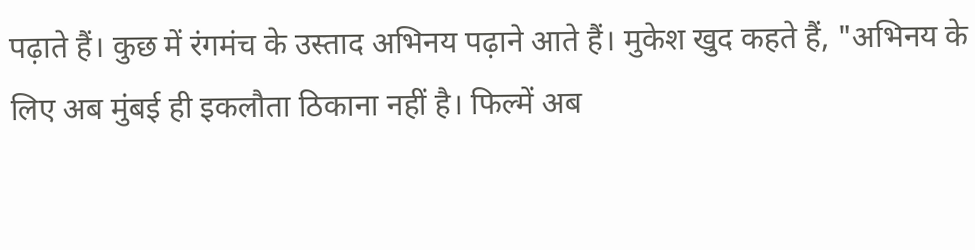पढ़ाते हैं। कुछ में रंगमंच के उस्ताद अभिनय पढ़ाने आते हैं। मुकेश खुद कहते हैं, "अभिनय के लिए अब मुंबई ही इकलौता ठिकाना नहीं है। फिल्में अब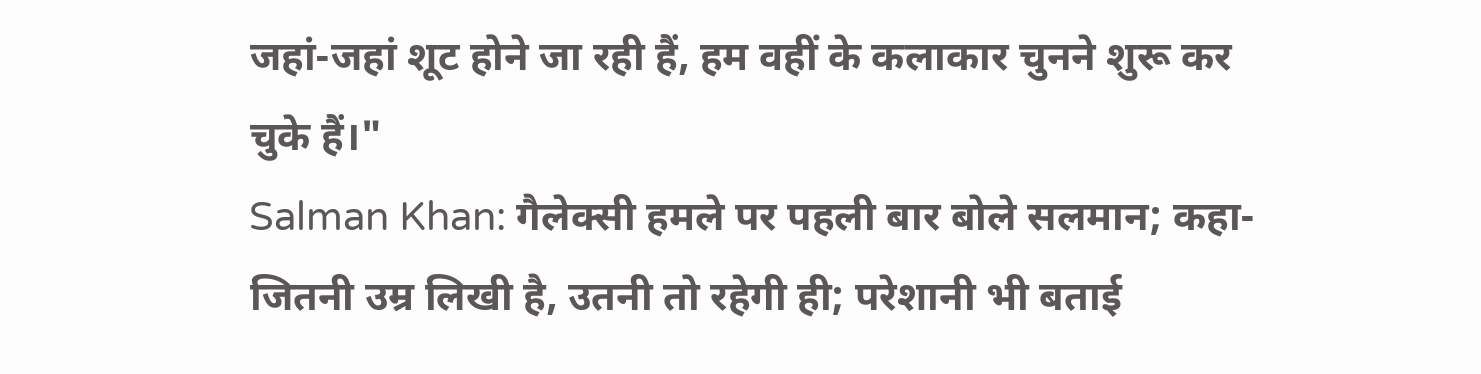जहां-जहां शूट होने जा रही हैं, हम वहीं के कलाकार चुनने शुरू कर चुके हैं।"
Salman Khan: गैलेक्सी हमले पर पहली बार बोले सलमान; कहा- जितनी उम्र लिखी है, उतनी तो रहेगी ही; परेशानी भी बताई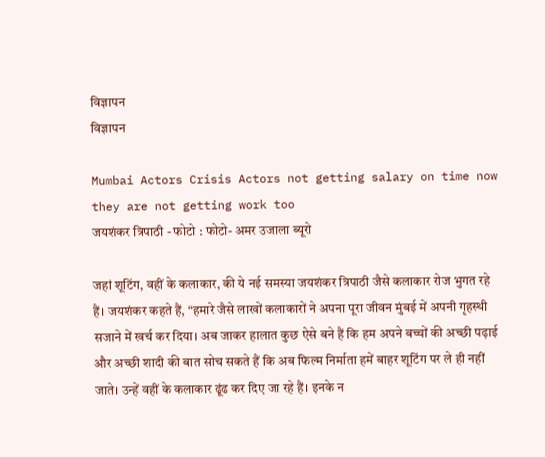विज्ञापन
विज्ञापन

Mumbai Actors Crisis Actors not getting salary on time now they are not getting work too
जयशंकर त्रिपाठी - फोटो : फोटो- अमर उजाला ब्यूरो

जहां शूटिंग, वहीं के कलाकार, की ये नई समस्या जयशंकर त्रिपाठी जैसे कलाकार रोज भुगत रहे हैं। जयशंकर कहते हैं, “हमारे जैसे लाखों कलाकारों ने अपना पूरा जीवन मुंबई में अपनी गृहस्थी सजाने में खर्च कर दिया। अब जाकर हालात कुछ ऐसे बने हैं कि हम अपने बच्चों की अच्छी पढ़ाई और अच्छी शादी की बात सोच सकते हैं कि अब फिल्म निर्माता हमें बाहर शूटिंग पर ले ही नहीं जाते। उन्हें वहीं के कलाकार ढूंढ कर दिए जा रहे हैं। इनके न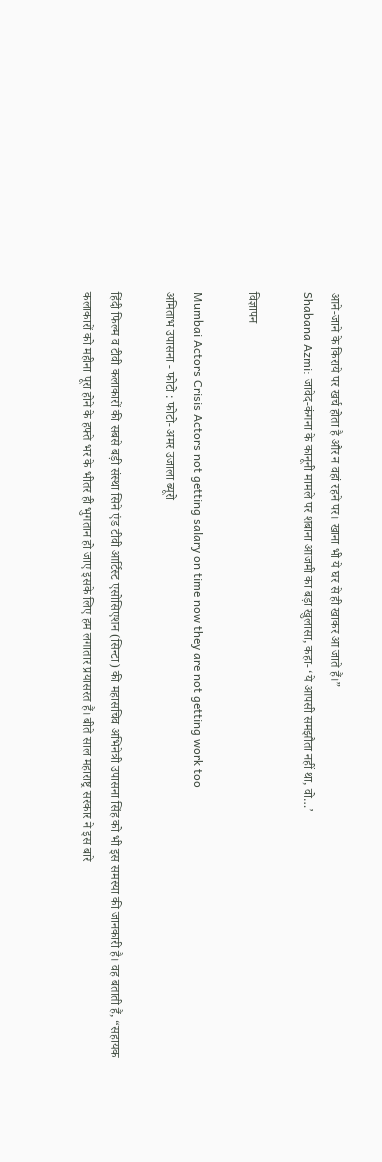आने-जाने के किराये पर खर्च होता है और न वहां रहने पर। खाना भी ये घर से ही खाकर आ जाते हैं।”
Shabana Azmi: जावेद-कंगना के कानूनी मामले पर शबाना आजमी का बड़ा खुलासा, कहा- ‘ये आपसी समझौता नहीं था, वो…’

विज्ञापन

Mumbai Actors Crisis Actors not getting salary on time now they are not getting work too
अमिताभ उपासना - फोटो : फोटो- अमर उजाला ब्यूरो

हिंदी फिल्म व टीवी कलाकारों की सबसे बड़ी संस्था सिने एंड टीवी आर्टिस्ट एसोसिएशन (सिन्टा) की महासचिव अभिनेत्री उपासना सिंह को भी इस समस्या की जानकारी है। वह बताती हैं, “सहायक कलाकारों को महीना पूरा होने के हफ्ते भर के भीतर ही भुगतान हो जाए इसके लिए हम लगातार प्रयासरत हैं। बीते साल महाराष्ट्र सरकार ने इस बारे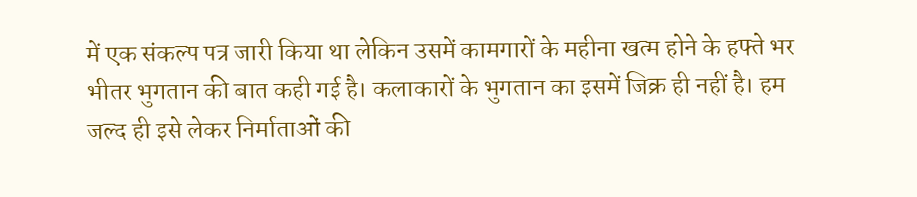में एक संकल्प पत्र जारी किया था लेकिन उसमें कामगारों के महीना खत्म होने के हफ्ते भर भीतर भुगतान की बात कही गई है। कलाकारों के भुगतान का इसमें जिक्र ही नहीं है। हम जल्द ही इसे लेकर निर्माताओं की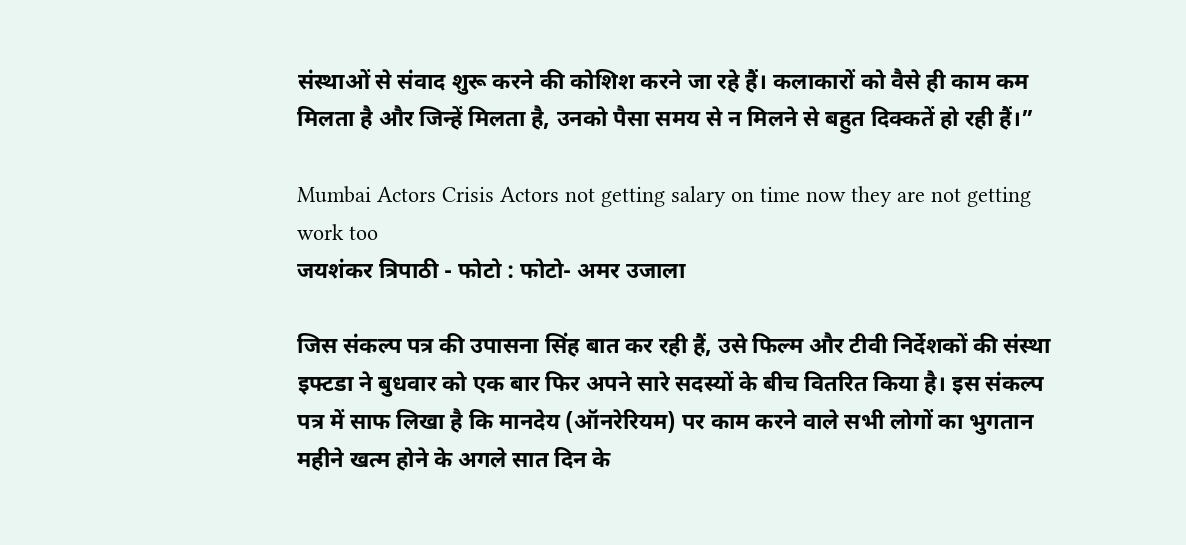संस्थाओं से संवाद शुरू करने की कोशिश करने जा रहे हैं। कलाकारों को वैसे ही काम कम मिलता है और जिन्हें मिलता है, उनको पैसा समय से न मिलने से बहुत दिक्कतें हो रही हैं।”

Mumbai Actors Crisis Actors not getting salary on time now they are not getting work too
जयशंकर त्रिपाठी - फोटो : फोटो- अमर उजाला

जिस संकल्प पत्र की उपासना सिंह बात कर रही हैं, उसे फिल्म और टीवी निर्देशकों की संस्था इफ्टडा ने बुधवार को एक बार फिर अपने सारे सदस्यों के बीच वितरित किया है। इस संकल्प पत्र में साफ लिखा है कि मानदेय (ऑनरेरियम) पर काम करने वाले सभी लोगों का भुगतान महीने खत्म होने के अगले सात दिन के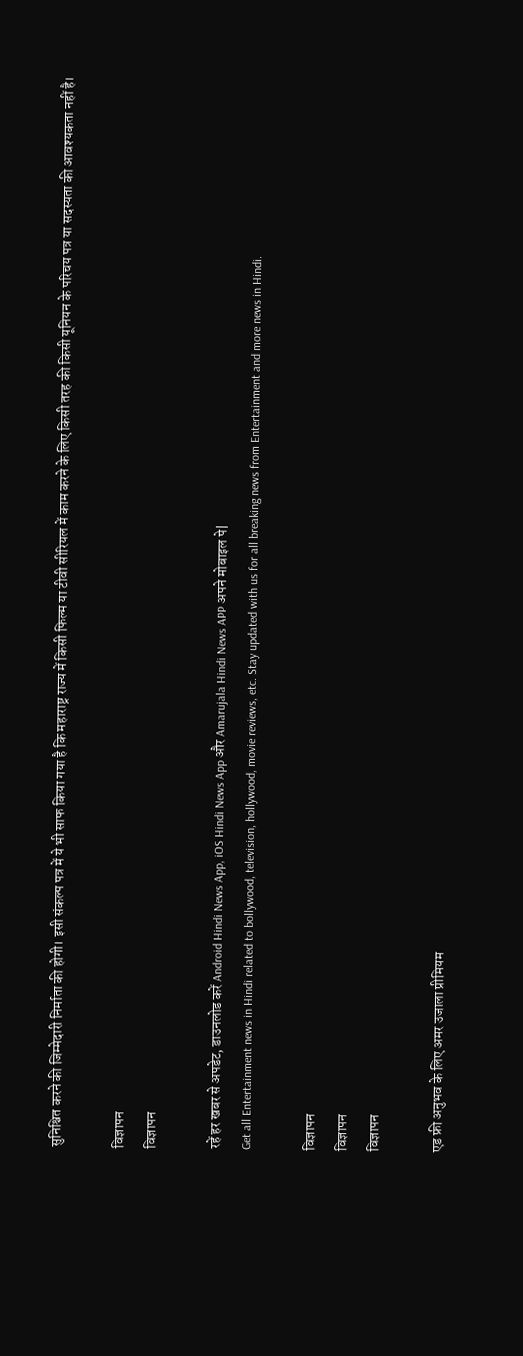सुनिश्चित करने की जिम्मेदारी निर्माता की होगी। इसी संकल्प पत्र में ये भी साफ किया गया है कि महाराष्ट्र राज्य में किसी फिल्म या टीवी सीरियल में काम करने के लिए किसी तरह की किसी यूनियन के परिचय पत्र या सदस्यता की आवश्यकता नहीं है।

विज्ञापन
विज्ञापन

रहें हर खबर से अपडेट, डाउनलोड करें Android Hindi News App, iOS Hindi News App और Amarujala Hindi News APP अपने मोबाइल पे|
Get all Entertainment news in Hindi related to bollywood, television, hollywood, movie reviews, etc. Stay updated with us for all breaking news from Entertainment and more news in Hindi.

विज्ञापन
विज्ञापन
विज्ञापन

एड फ्री अनुभव के लिए अमर उजाला प्रीमियम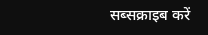सब्सक्राइब करें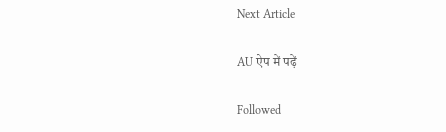Next Article

AU ऐप में पढ़ें

Followed